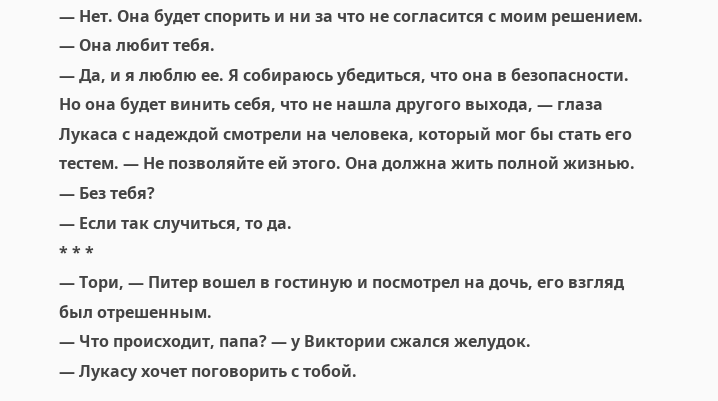— Нет. Она будет спорить и ни за что не согласится с моим решением.
— Она любит тебя.
— Да, и я люблю ее. Я собираюсь убедиться, что она в безопасности. Но она будет винить себя, что не нашла другого выхода, — глаза Лукаса с надеждой смотрели на человека, который мог бы стать его тестем. — Не позволяйте ей этого. Она должна жить полной жизнью.
— Без тебя?
— Если так случиться, то да.
* * *
— Тори, — Питер вошел в гостиную и посмотрел на дочь, его взгляд был отрешенным.
— Что происходит, папа? — у Виктории сжался желудок.
— Лукасу хочет поговорить с тобой.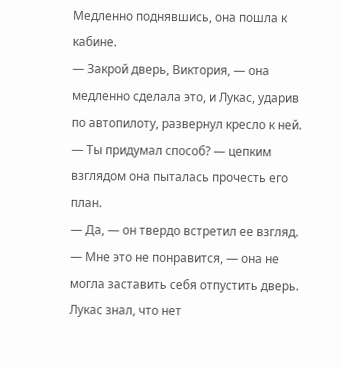Медленно поднявшись, она пошла к кабине.
— Закрой дверь, Виктория, — она медленно сделала это, и Лукас, ударив по автопилоту, развернул кресло к ней.
— Ты придумал способ? — цепким взглядом она пыталась прочесть его план.
— Да, — он твердо встретил ее взгляд.
— Мне это не понравится, — она не могла заставить себя отпустить дверь.
Лукас знал, что нет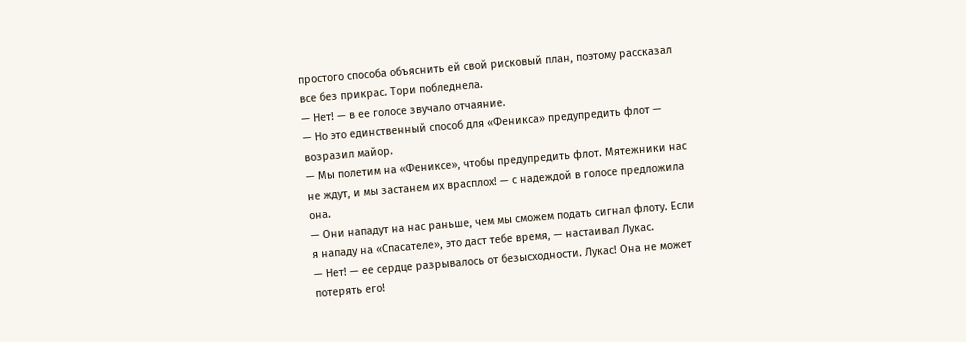простого способа объяснить ей свой рисковый план, поэтому рассказал все без прикрас. Тори побледнела.
— Нет! — в ее голосе звучало отчаяние.
— Но это единственный способ для «Феникса» предупредить флот — возразил майор.
— Мы полетим на «Фениксе», чтобы предупредить флот. Мятежники нас не ждут, и мы застанем их врасплох! — с надеждой в голосе предложила она.
— Они нападут на нас раньше, чем мы сможем подать сигнал флоту. Если я нападу на «Спасателе», это даст тебе время, — настаивал Лукас.
— Нет! — ее сердце разрывалось от безысходности. Лукас! Она не может потерять его!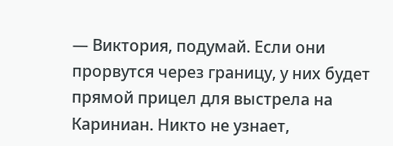— Виктория, подумай. Если они прорвутся через границу, у них будет прямой прицел для выстрела на Кариниан. Никто не узнает,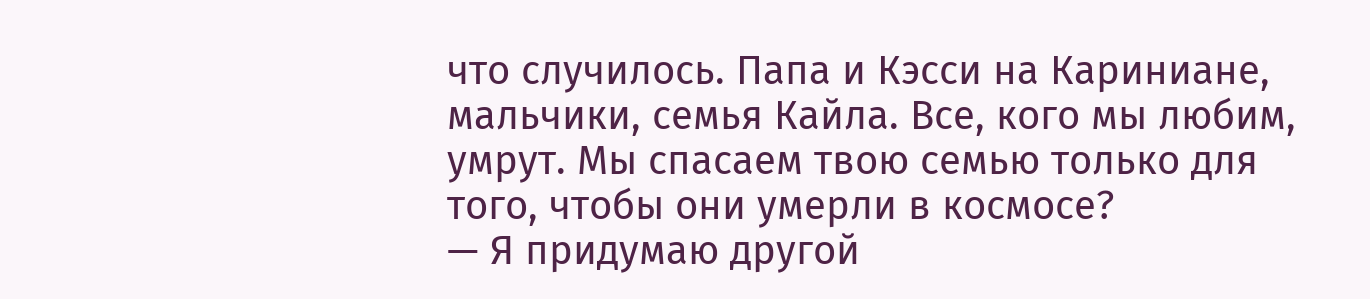что случилось. Папа и Кэсси на Кариниане, мальчики, семья Кайла. Все, кого мы любим, умрут. Мы спасаем твою семью только для того, чтобы они умерли в космосе?
— Я придумаю другой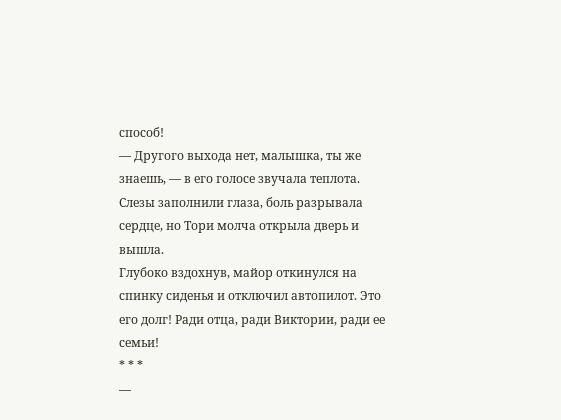способ!
— Другого выхода нет, малышка, ты же знаешь, — в его голосе звучала теплота.
Слезы заполнили глаза, боль разрывала сердце, но Тори молча открыла дверь и вышла.
Глубоко вздохнув, майор откинулся на спинку сиденья и отключил автопилот. Это его долг! Ради отца, ради Виктории, ради ее семьи!
* * *
—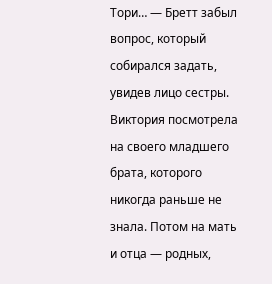Тори… — Бретт забыл вопрос, который собирался задать, увидев лицо сестры. Виктория посмотрела на своего младшего брата, которого никогда раньше не знала. Потом на мать и отца — родных,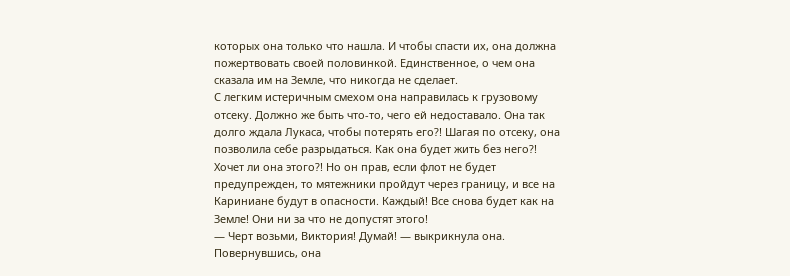которых она только что нашла. И чтобы спасти их, она должна пожертвовать своей половинкой. Единственное, о чем она сказала им на Земле, что никогда не сделает.
С легким истеричным смехом она направилась к грузовому отсеку. Должно же быть что-то, чего ей недоставало. Она так долго ждала Лукаса, чтобы потерять его?! Шагая по отсеку, она позволила себе разрыдаться. Как она будет жить без него?! Хочет ли она этого?! Но он прав, если флот не будет предупрежден, то мятежники пройдут через границу, и все на Кариниане будут в опасности. Каждый! Все снова будет как на Земле! Они ни за что не допустят этого!
— Черт возьми, Виктория! Думай! — выкрикнула она.
Повернувшись, она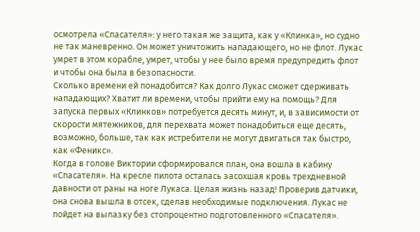осмотрела «Спасателя»: у него такая же защита, как у «Клинка», но судно не так маневренно. Он может уничтожить нападающего, но не флот. Лукас умрет в этом корабле, умрет, чтобы у нее было время предупредить флот и чтобы она была в безопасности.
Сколько времени ей понадобится? Как долго Лукас сможет сдерживать нападающих? Хватит ли времени, чтобы прийти ему на помощь? Для запуска первых «Клинков» потребуется десять минут, и, в зависимости от скорости мятежников, для перехвата может понадобиться еще десять, возможно, больше, так как истребители не могут двигаться так быстро, как «Феникс».
Когда в голове Виктории сформировался план, она вошла в кабину «Спасателя». На кресле пилота осталась засохшая кровь трехдневной давности от раны на ноге Лукаса. Целая жизнь назад! Проверив датчики, она снова вышла в отсек, сделав необходимые подключения. Лукас не пойдет на вылазку без стопроцентно подготовленного «Спасателя».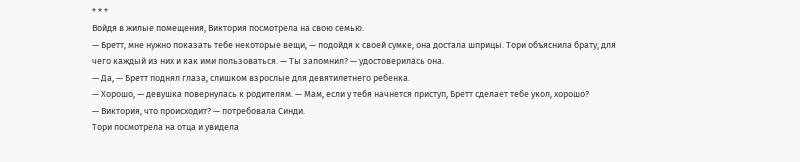* * *
Войдя в жилые помещения, Виктория посмотрела на свою семью.
— Бретт, мне нужно показать тебе некоторые вещи, — подойдя к своей сумке, она достала шприцы. Тори объяснила брату, для чего каждый из них и как ими пользоваться. — Ты запомнил? — удостоверилась она.
— Да, — Бретт поднял глаза, слишком взрослые для девятилетнего ребенка.
— Хорошо, — девушка повернулась к родителям. — Мам, если у тебя начнется приступ, Бретт сделает тебе укол, хорошо?
— Виктория, что происходит? — потребовала Синди.
Тори посмотрела на отца и увидела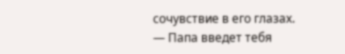сочувствие в его глазах.
— Папа введет тебя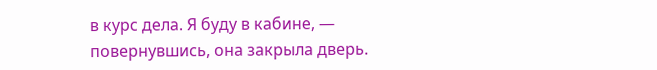в курс дела. Я буду в кабине, — повернувшись, она закрыла дверь.